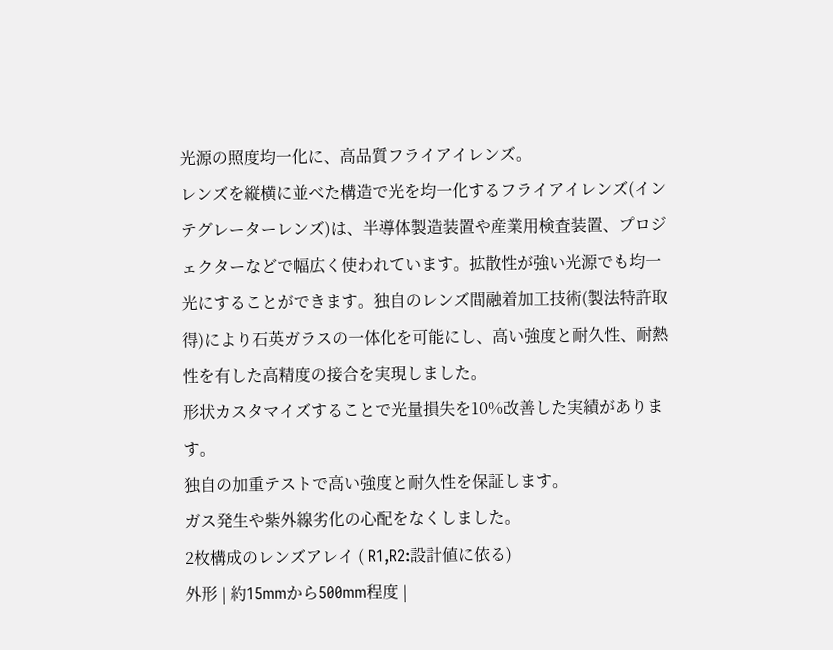光源の照度均一化に、高品質フライアイレンズ。
レンズを縦横に並べた構造で光を均一化するフライアイレンズ(インテグレーターレンズ)は、半導体製造装置や産業用検査装置、プロジェクターなどで幅広く使われています。拡散性が強い光源でも均一光にすることができます。独自のレンズ間融着加工技術(製法特許取得)により石英ガラスの一体化を可能にし、高い強度と耐久性、耐熱性を有した高精度の接合を実現しました。
形状カスタマイズすることで光量損失を10%改善した実績があります。
独自の加重テストで高い強度と耐久性を保証します。
ガス発生や紫外線劣化の心配をなくしました。
2枚構成のレンズアレイ ( R1,R2:設計値に依る)
外形 | 約15mmから500mm程度 |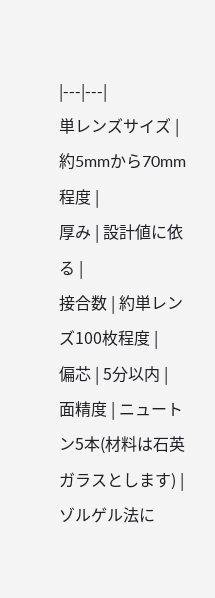|---|---|
単レンズサイズ | 約5mmから70mm程度 |
厚み | 設計値に依る |
接合数 | 約単レンズ100枚程度 |
偏芯 | 5分以内 |
面精度 | ニュートン5本(材料は石英ガラスとします) |
ゾルゲル法に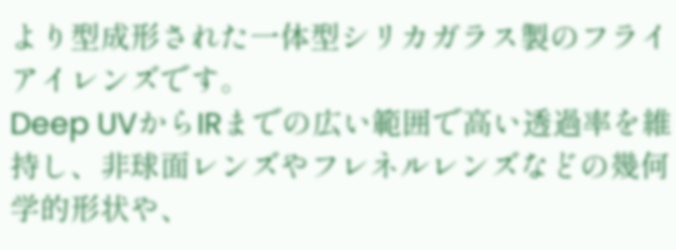より型成形された一体型シリカガラス製のフライアイレンズです。
Deep UVからIRまでの広い範囲で高い透過率を維持し、非球面レンズやフレネルレンズなどの幾何学的形状や、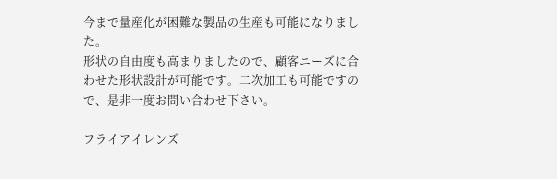今まで量産化が困難な製品の生産も可能になりました。
形状の自由度も高まりましたので、顧客ニーズに合わせた形状設計が可能です。二次加工も可能ですので、是非一度お問い合わせ下さい。

フライアイレンズ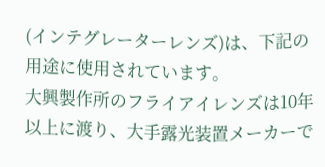(インテグレーターレンズ)は、下記の用途に使用されています。
大興製作所のフライアイレンズは10年以上に渡り、大手露光装置メーカーで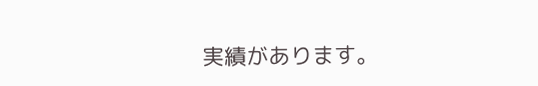実績があります。